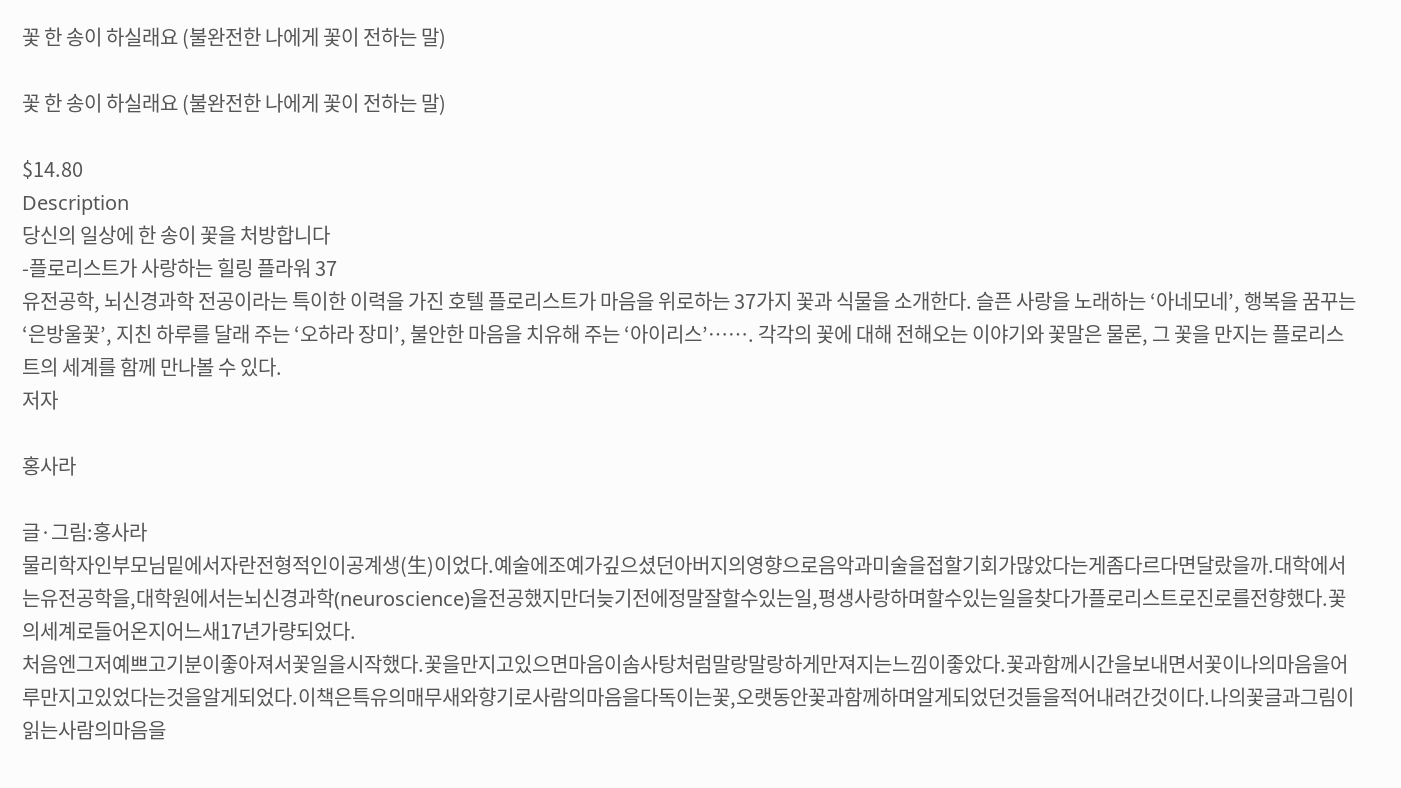꽃 한 송이 하실래요 (불완전한 나에게 꽃이 전하는 말)

꽃 한 송이 하실래요 (불완전한 나에게 꽃이 전하는 말)

$14.80
Description
당신의 일상에 한 송이 꽃을 처방합니다
-플로리스트가 사랑하는 힐링 플라워 37
유전공학, 뇌신경과학 전공이라는 특이한 이력을 가진 호텔 플로리스트가 마음을 위로하는 37가지 꽃과 식물을 소개한다. 슬픈 사랑을 노래하는 ‘아네모네’, 행복을 꿈꾸는 ‘은방울꽃’, 지친 하루를 달래 주는 ‘오하라 장미’, 불안한 마음을 치유해 주는 ‘아이리스’……. 각각의 꽃에 대해 전해오는 이야기와 꽃말은 물론, 그 꽃을 만지는 플로리스트의 세계를 함께 만나볼 수 있다.
저자

홍사라

글·그림:홍사라
물리학자인부모님밑에서자란전형적인이공계생(生)이었다.예술에조예가깊으셨던아버지의영향으로음악과미술을접할기회가많았다는게좀다르다면달랐을까.대학에서는유전공학을,대학원에서는뇌신경과학(neuroscience)을전공했지만더늦기전에정말잘할수있는일,평생사랑하며할수있는일을찾다가플로리스트로진로를전향했다.꽃의세계로들어온지어느새17년가량되었다.
처음엔그저예쁘고기분이좋아져서꽃일을시작했다.꽃을만지고있으면마음이솜사탕처럼말랑말랑하게만져지는느낌이좋았다.꽃과함께시간을보내면서꽃이나의마음을어루만지고있었다는것을알게되었다.이책은특유의매무새와향기로사람의마음을다독이는꽃,오랫동안꽃과함께하며알게되었던것들을적어내려간것이다.나의꽃글과그림이읽는사람의마음을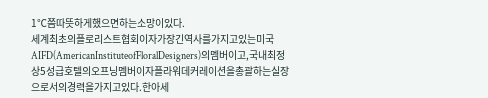1℃쯤따뜻하게했으면하는소망이있다.
세계최초의플로리스트협회이자가장긴역사를가지고있는미국AIFD(AmericanInstituteofFloralDesigners)의멤버이고,국내최정상5성급호텔의오프닝멤버이자플라워데커레이션을총괄하는실장으로서의경력을가지고있다.한아세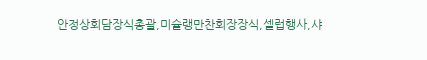안정상회담장식총괄,미슐랭만찬회장장식,셀럽행사,샤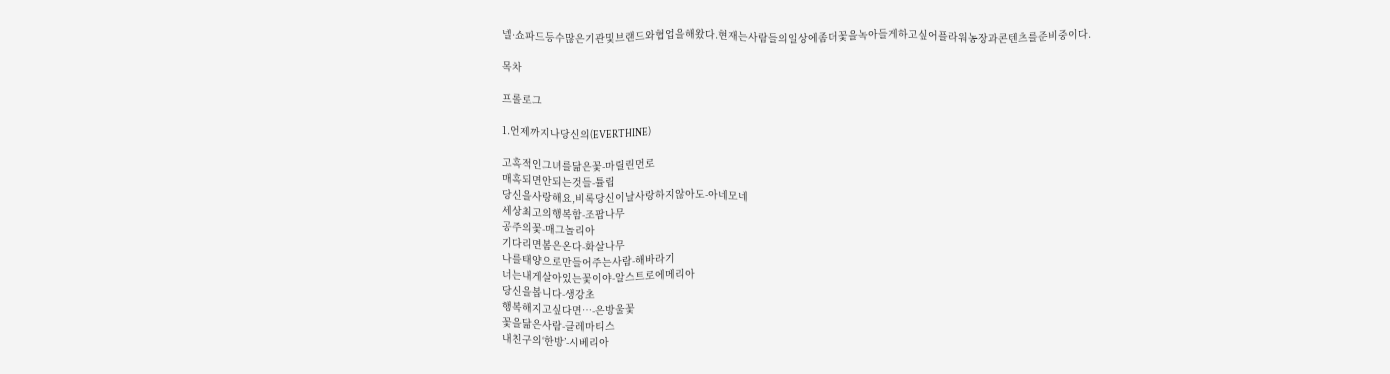넬·쇼파드등수많은기관및브랜드와협업을해왔다.현재는사람들의일상에좀더꽃을녹아들게하고싶어플라워농장과콘텐츠를준비중이다.

목차

프롤로그

1.언제까지나당신의(EVERTHINE)

고혹적인그녀를닮은꽃-마릴린먼로
매혹되면안되는것들-튤립
당신을사랑해요,비록당신이날사랑하지않아도-아네모네
세상최고의행복함-조팝나무
공주의꽃-매그놀리아
기다리면봄은온다-화살나무
나를태양으로만들어주는사람-해바라기
너는내게살아있는꽃이야-알스트로에메리아
당신을봅니다-생강초
행복해지고싶다면…-은방울꽃
꽃을닮은사람-클레마티스
내친구의‘한방’-시베리아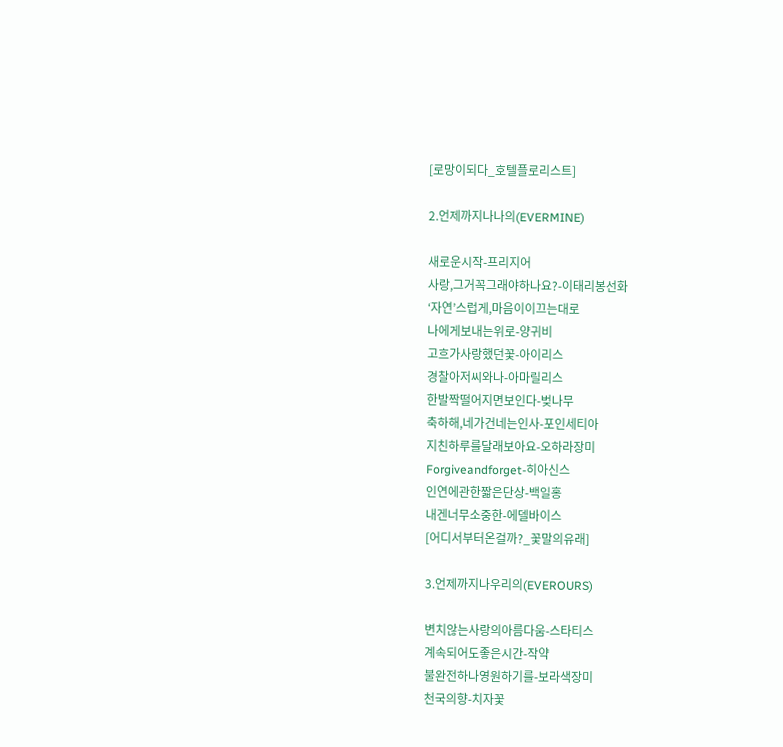[로망이되다_호텔플로리스트]

2.언제까지나나의(EVERMINE)

새로운시작-프리지어
사랑,그거꼭그래야하나요?-이태리봉선화
‘자연’스럽게,마음이이끄는대로
나에게보내는위로-양귀비
고흐가사랑했던꽃-아이리스
경찰아저씨와나-아마릴리스
한발짝떨어지면보인다-벚나무
축하해,네가건네는인사-포인세티아
지친하루를달래보아요-오하라장미
Forgiveandforget-히아신스
인연에관한짧은단상-백일홍
내겐너무소중한-에델바이스
[어디서부터온걸까?_꽃말의유래]

3.언제까지나우리의(EVEROURS)

변치않는사랑의아름다움-스타티스
계속되어도좋은시간-작약
불완전하나영원하기를-보라색장미
천국의향-치자꽃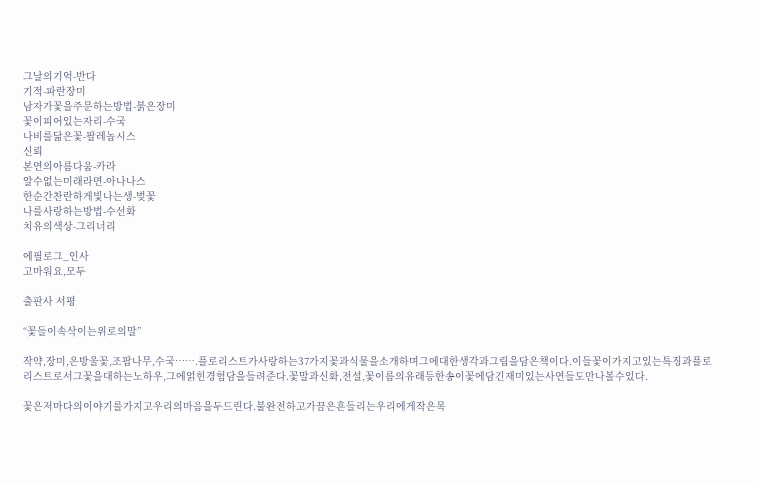그날의기억-반다
기적-파란장미
남자가꽃을주문하는방법-붉은장미
꽃이피어있는자리-수국
나비를닮은꽃-팔레놉시스
신뢰
본연의아름다움-카라
알수없는미래라면-아나나스
한순간찬란하게빛나는생-벚꽃
나를사랑하는방법-수선화
치유의색상-그리너리

에필로그_인사
고마워요,모두

출판사 서평

“꽃들이속삭이는위로의말”

작약,장미,은방울꽃,조팝나무,수국…….플로리스트가사랑하는37가지꽃과식물을소개하며그에대한생각과그림을담은책이다.이들꽃이가지고있는특징과플로리스트로서그꽃을대하는노하우,그에얽힌경험담을들려준다.꽃말과신화,전설,꽃이름의유래등한송이꽃에담긴재미있는사연들도만나볼수있다.

꽃은저마다의이야기를가지고우리의마음을두드린다.불완전하고가끔은흔들리는우리에게작은목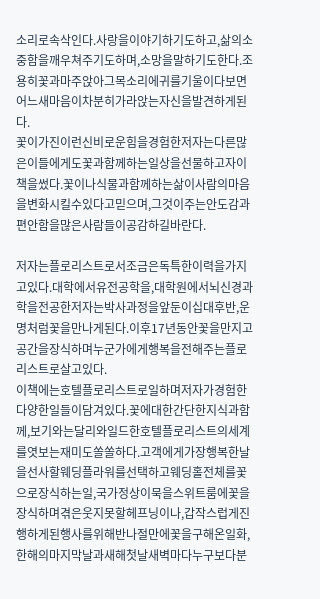소리로속삭인다.사랑을이야기하기도하고,삶의소중함을깨우쳐주기도하며,소망을말하기도한다.조용히꽃과마주앉아그목소리에귀를기울이다보면어느새마음이차분히가라앉는자신을발견하게된다.
꽃이가진이런신비로운힘을경험한저자는다른많은이들에게도꽃과함께하는일상을선물하고자이책을썼다.꽃이나식물과함께하는삶이사람의마음을변화시킬수있다고믿으며,그것이주는안도감과편안함을많은사람들이공감하길바란다.

저자는플로리스트로서조금은독특한이력을가지고있다.대학에서유전공학을,대학원에서뇌신경과학을전공한저자는박사과정을앞둔이십대후반,운명처럼꽃을만나게된다.이후17년동안꽃을만지고공간을장식하며누군가에게행복을전해주는플로리스트로살고있다.
이책에는호텔플로리스트로일하며저자가경험한다양한일들이담겨있다.꽃에대한간단한지식과함께,보기와는달리와일드한호텔플로리스트의세계를엿보는재미도쏠쏠하다.고객에게가장행복한날을선사할웨딩플라워를선택하고웨딩홀전체를꽃으로장식하는일,국가정상이묵을스위트룸에꽃을장식하며겪은웃지못할헤프닝이나,갑작스럽게진행하게된행사를위해반나절만에꽃을구해온일화,한해의마지막날과새해첫날새벽마다누구보다분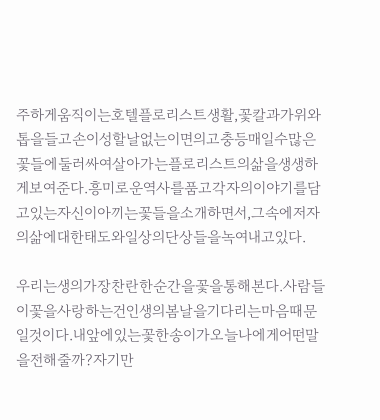주하게움직이는호텔플로리스트생활,꽃칼과가위와톱을들고손이성할날없는이면의고충등매일수많은꽃들에둘러싸여살아가는플로리스트의삶을생생하게보여준다.흥미로운역사를품고각자의이야기를담고있는자신이아끼는꽃들을소개하면서,그속에저자의삶에대한태도와일상의단상들을녹여내고있다.

우리는생의가장찬란한순간을꽃을통해본다.사람들이꽃을사랑하는건인생의봄날을기다리는마음때문일것이다.내앞에있는꽃한송이가오늘나에게어떤말을전해줄까?자기만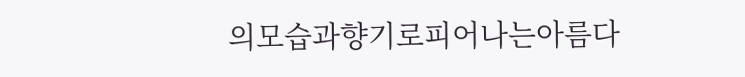의모습과향기로피어나는아름다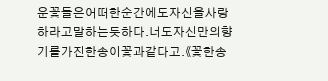운꽃들은어떠한순간에도자신을사랑하라고말하는듯하다.너도자신만의향기를가진한송이꽃과같다고.《꽃한송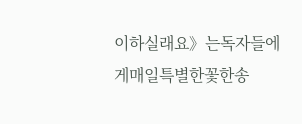이하실래요》는독자들에게매일특별한꽃한송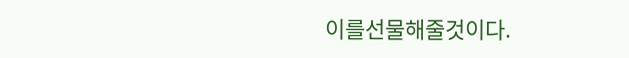이를선물해줄것이다.